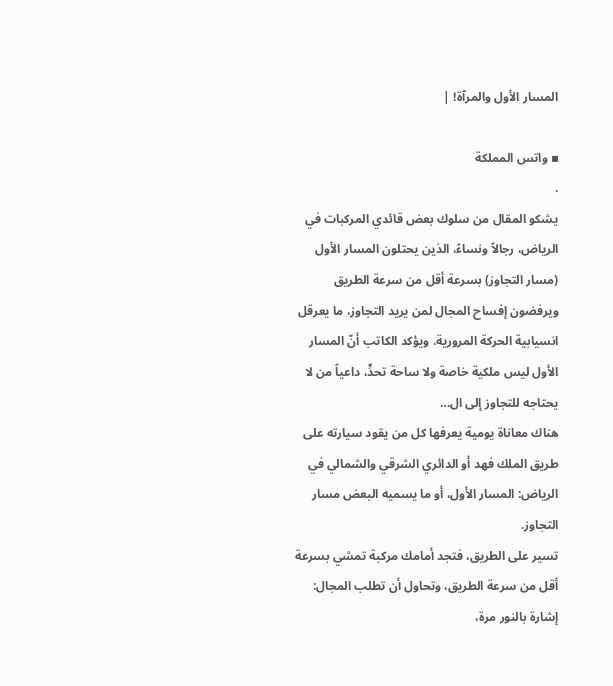المسار الأول والمرآة! |

▪ واتس المملكة
.
يشكو المقال من سلوك بعض قائدي المركبات في الرياض، رجالاً ونساءً، الذين يحتلون المسار الأول (مسار التجاوز) بسرعة أقل من سرعة الطريق ويرفضون إفساح المجال لمن يريد التجاوز، ما يعرقل انسيابية الحركة المرورية. ويؤكد الكاتب أنّ المسار الأول ليس ملكية خاصة ولا ساحة تحدٍّ، داعياً من لا يحتاجه للتجاوز إلى ال…
هناك معاناة يومية يعرفها كل من يقود سيارته على طريق الملك فهد أو الدائري الشرقي والشمالي في الرياض: المسار الأول، أو ما يسميه البعض مسار التجاوز.
تسير على الطريق، فتجد أمامك مركبة تمشي بسرعة أقل من سرعة الطريق، وتحاول أن تطلب المجال: إشارة بالنور مرة،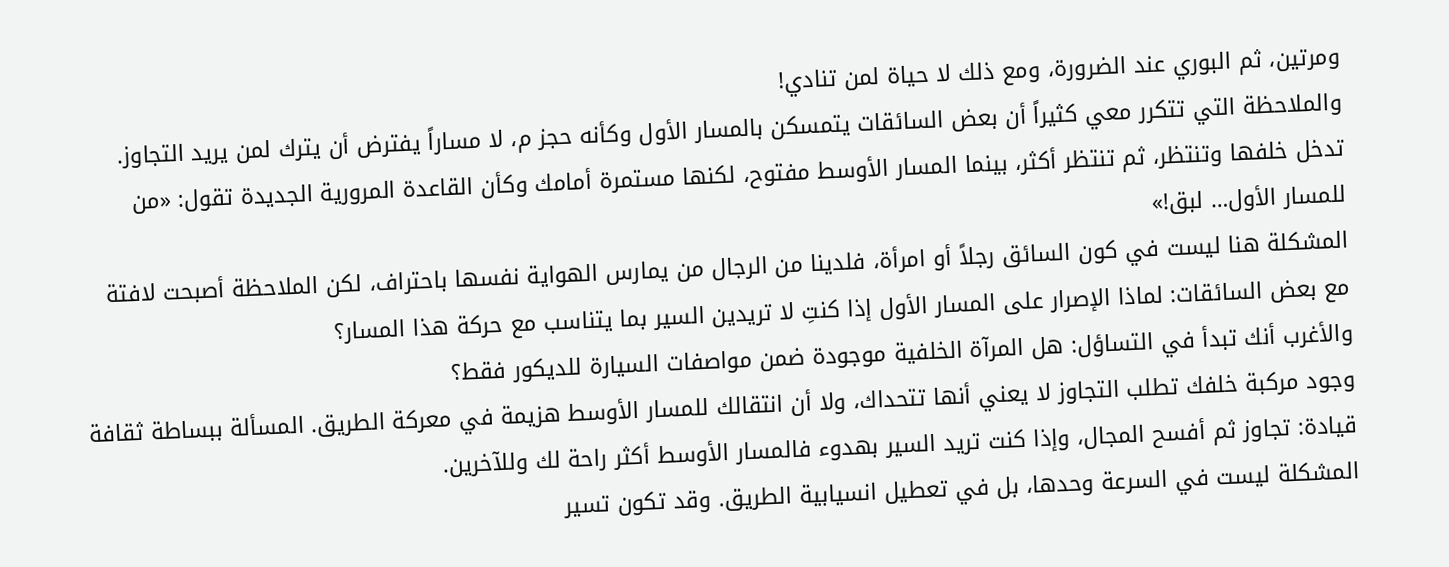ومرتين، ثم البوري عند الضرورة، ومع ذلك لا حياة لمن تنادي!
والملاحظة التي تتكرر معي كثيراً أن بعض السائقات يتمسكن بالمسار الأول وكأنه حجز م، لا مساراً يفترض أن يترك لمن يريد التجاوز. تدخل خلفها وتنتظر، ثم تنتظر أكثر، بينما المسار الأوسط مفتوح، لكنها مستمرة أمامك وكأن القاعدة المرورية الجديدة تقول: «من للمسار الأول… لبق!»
المشكلة هنا ليست في كون السائق رجلاً أو امرأة، فلدينا من الرجال من يمارس الهواية نفسها باحتراف، لكن الملاحظة أصبحت لافتة مع بعض السائقات: لماذا الإصرار على المسار الأول إذا كنتِ لا تريدين السير بما يتناسب مع حركة هذا المسار؟
والأغرب أنك تبدأ في التساؤل: هل المرآة الخلفية موجودة ضمن مواصفات السيارة للديكور فقط؟
وجود مركبة خلفك تطلب التجاوز لا يعني أنها تتحداك، ولا أن انتقالك للمسار الأوسط هزيمة في معركة الطريق. المسألة ببساطة ثقافة قيادة: تجاوز ثم أفسح المجال، وإذا كنت تريد السير بهدوء فالمسار الأوسط أكثر راحة لك وللآخرين.
المشكلة ليست في السرعة وحدها، بل في تعطيل انسيابية الطريق. وقد تكون تسير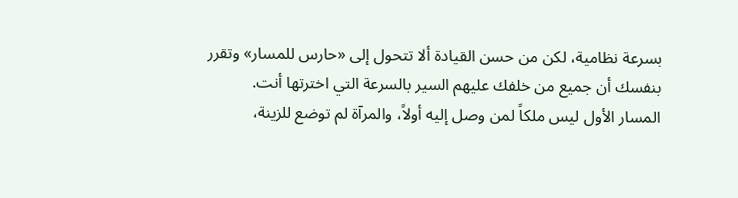بسرعة نظامية، لكن من حسن القيادة ألا تتحول إلى «حارس للمسار» وتقرر بنفسك أن جميع من خلفك عليهم السير بالسرعة التي اخترتها أنت.
المسار الأول ليس ملكاً لمن وصل إليه أولاً، والمرآة لم توضع للزينة،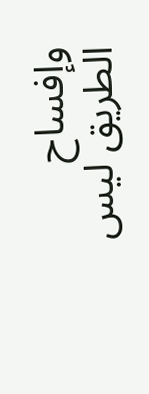وإفساح الطريق ليس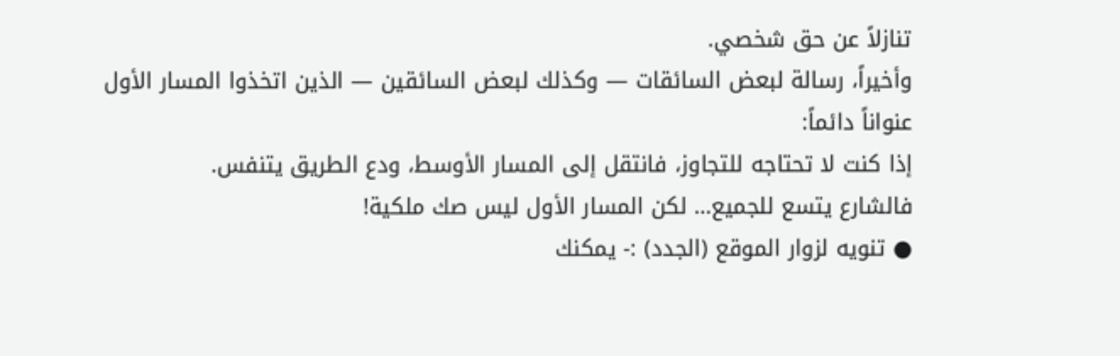تنازلاً عن حق شخصي.
وأخيراً، رسالة لبعض السائقات — وكذلك لبعض السائقين — الذين اتخذوا المسار الأول عنواناً دائماً:
إذا كنت لا تحتاجه للتجاوز، فانتقل إلى المسار الأوسط، ودع الطريق يتنفس.
فالشارع يتسع للجميع… لكن المسار الأول ليس صك ملكية!
● تنويه لزوار الموقع (الجدد) :- يمكنك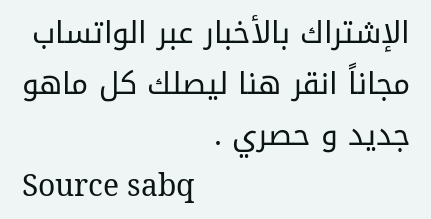الإشتراك بالأخبار عبر الواتساب مجاناً انقر هنا ليصلك كل ماهو جديد و حصري .
Source sabq